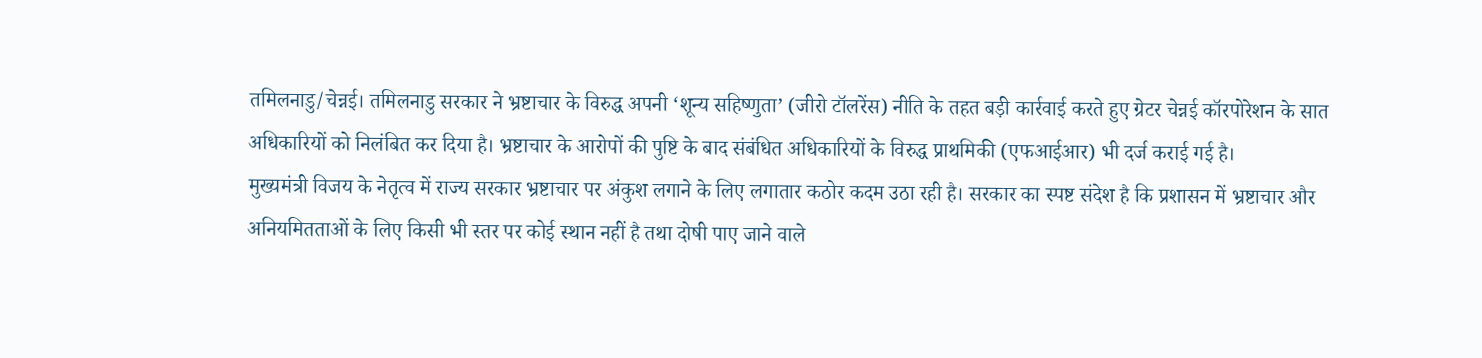तमिलनाडु/चेन्नई। तमिलनाडु सरकार ने भ्रष्टाचार के विरुद्ध अपनी ‘शून्य सहिष्णुता’ (जीरो टॉलरेंस) नीति के तहत बड़ी कार्रवाई करते हुए ग्रेटर चेन्नई कॉरपोरेशन के सात अधिकारियों को निलंबित कर दिया है। भ्रष्टाचार के आरोपों की पुष्टि के बाद संबंधित अधिकारियों के विरुद्ध प्राथमिकी (एफआईआर) भी दर्ज कराई गई है।
मुख्यमंत्री विजय के नेतृत्व में राज्य सरकार भ्रष्टाचार पर अंकुश लगाने के लिए लगातार कठोर कदम उठा रही है। सरकार का स्पष्ट संदेश है कि प्रशासन में भ्रष्टाचार और अनियमितताओं के लिए किसी भी स्तर पर कोई स्थान नहीं है तथा दोषी पाए जाने वाले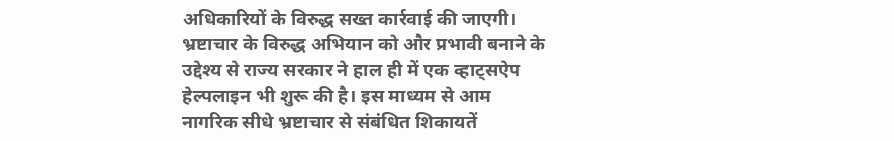अधिकारियों के विरुद्ध सख्त कार्रवाई की जाएगी।
भ्रष्टाचार के विरुद्ध अभियान को और प्रभावी बनाने के उद्देश्य से राज्य सरकार ने हाल ही में एक व्हाट्सऐप हेल्पलाइन भी शुरू की है। इस माध्यम से आम नागरिक सीधे भ्रष्टाचार से संबंधित शिकायतें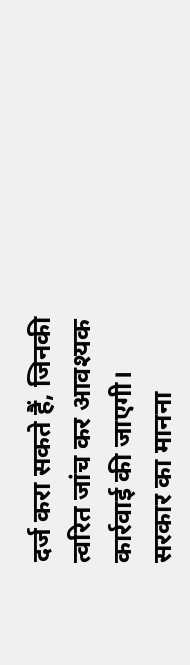दर्ज करा सकते हैं, जिनकी त्वरित जांच कर आवश्यक कार्रवाई की जाएगी।
सरकार का मानना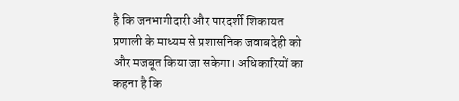है कि जनभागीदारी और पारदर्शी शिकायत प्रणाली के माध्यम से प्रशासनिक जवाबदेही को और मजबूत किया जा सकेगा। अधिकारियों का कहना है कि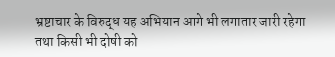भ्रष्टाचार के विरुद्ध यह अभियान आगे भी लगातार जारी रहेगा तथा किसी भी दोषी को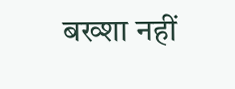बख्शा नहीं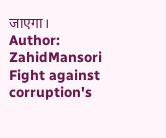जाएगा।
Author: ZahidMansori
Fight against corruption's